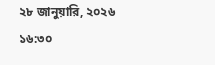২৮ জানুয়ারি, ২০২৬ ১৬:৩০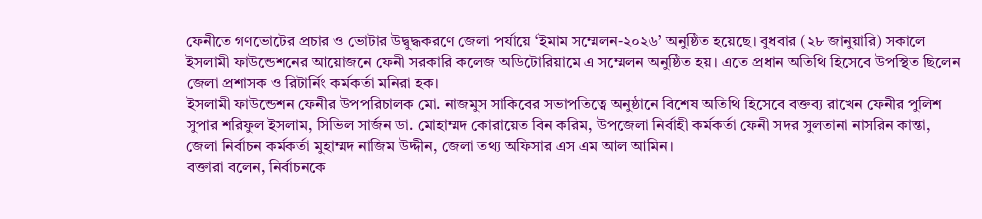ফেনীতে গণভোটের প্রচার ও ভোটার উদ্বুদ্ধকরণে জেলা পর্যায়ে ‘ইমাম সম্মেলন-২০২৬’ অনুষ্ঠিত হয়েছে। বুধবার (২৮ জানুয়ারি) সকালে ইসলামী ফাউন্ডেশনের আয়োজনে ফেনী সরকারি কলেজ অডিটোরিয়ামে এ সম্মেলন অনুষ্ঠিত হয়। এতে প্রধান অতিথি হিসেবে উপস্থিত ছিলেন জেলা প্রশাসক ও রিটার্নিং কর্মকর্তা মনিরা হক।
ইসলামী ফাউন্ডেশন ফেনীর উপপরিচালক মো. নাজমুস সাকিবের সভাপতিত্বে অনুষ্ঠানে বিশেষ অতিথি হিসেবে বক্তব্য রাখেন ফেনীর পুলিশ সুপার শরিফুল ইসলাম, সিভিল সার্জন ডা. মোহাম্মদ কোরায়েত বিন করিম, উপজেলা নির্বাহী কর্মকর্তা ফেনী সদর সুলতানা নাসরিন কান্তা, জেলা নির্বাচন কর্মকর্তা মুহাম্মদ নাজিম উদ্দীন, জেলা তথ্য অফিসার এস এম আল আমিন।
বক্তারা বলেন, নির্বাচনকে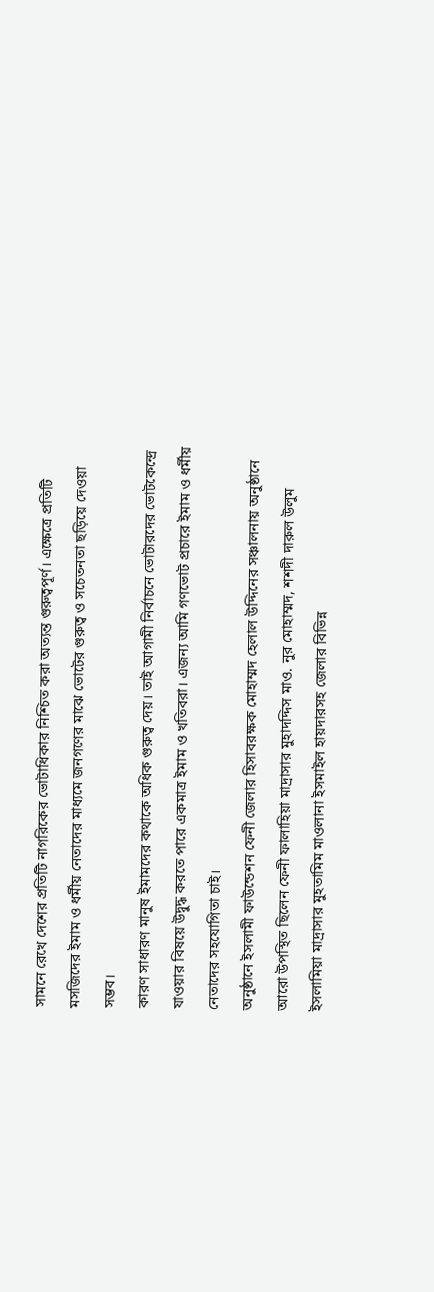সামনে রেখে দেশের প্রতিটি নাগরিকের ভোটাধিকার নিশ্চিত করা অত্যন্ত গুরুত্বপূর্ণ। এক্ষেত্রে প্রতিটি মসজিদের ইমাম ও ধর্মীয় নেতাদের মাধ্যমে জনগণের মাঝে ভোটের গুরুত্ব ও সচেতনতা ছড়িয়ে দেওয়া সম্ভব।
কারণ সাধারণ মানুষ ইমামদের কথাকে অধিক গুরুত্ব দেয়। তাই আগামী নির্বাচনে ভোটারদের ভোটকেন্দ্রে যাওয়ার বিষয়ে উদ্বুদ্ধ করতে পারে একমাত্র ইমাম ও খতিবরা। এজন্য আমি গণভোট প্রচারে ইমাম ও ধর্মীয় নেতাদের সহযোগিতা চাই।
অনুষ্ঠানে ইসলামী ফাউন্ডেশন ফেনী জেলার হিসাবরক্ষক মোহাম্মদ হেলাল উদ্দিনের সঞ্চালনায় অনুষ্ঠানে আরো উপস্থিত ছিলেন ফেনী ফালাহিয়া মাদ্রাসার মুহাদদ্দিস মাও. নুর মোহাম্মদ, শশদী দারুল উলুম ইসলামিয়া মাদ্রাসার মুহতামিম মাওলানা ইসমাইল হায়দারসহ জেলার বিভিন্ন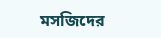মসজিদের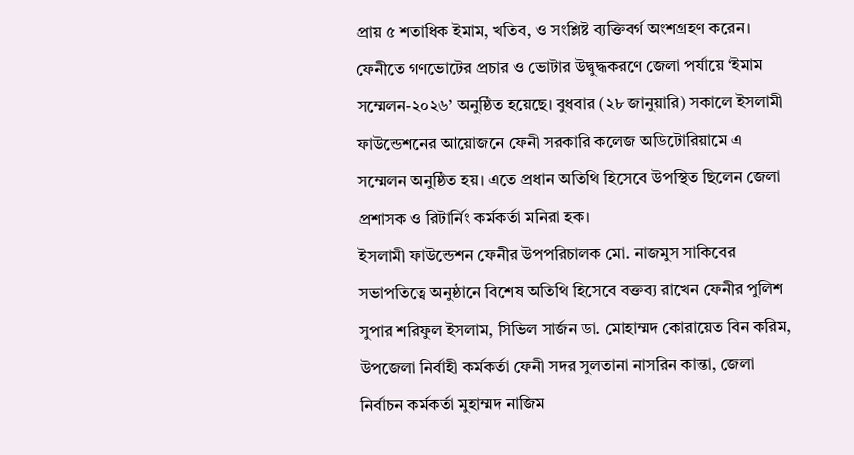প্রায় ৫ শতাধিক ইমাম, খতিব, ও সংশ্লিষ্ট ব্যক্তিবর্গ অংশগ্রহণ করেন।
ফেনীতে গণভোটের প্রচার ও ভোটার উদ্বুদ্ধকরণে জেলা পর্যায়ে ‘ইমাম সম্মেলন-২০২৬’ অনুষ্ঠিত হয়েছে। বুধবার (২৮ জানুয়ারি) সকালে ইসলামী ফাউন্ডেশনের আয়োজনে ফেনী সরকারি কলেজ অডিটোরিয়ামে এ সম্মেলন অনুষ্ঠিত হয়। এতে প্রধান অতিথি হিসেবে উপস্থিত ছিলেন জেলা প্রশাসক ও রিটার্নিং কর্মকর্তা মনিরা হক।
ইসলামী ফাউন্ডেশন ফেনীর উপপরিচালক মো. নাজমুস সাকিবের সভাপতিত্বে অনুষ্ঠানে বিশেষ অতিথি হিসেবে বক্তব্য রাখেন ফেনীর পুলিশ সুপার শরিফুল ইসলাম, সিভিল সার্জন ডা. মোহাম্মদ কোরায়েত বিন করিম, উপজেলা নির্বাহী কর্মকর্তা ফেনী সদর সুলতানা নাসরিন কান্তা, জেলা নির্বাচন কর্মকর্তা মুহাম্মদ নাজিম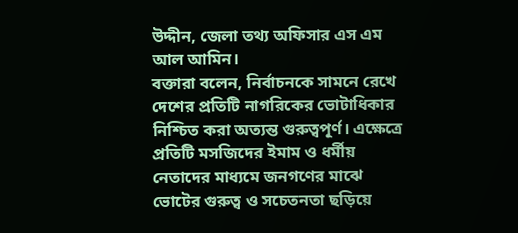উদ্দীন, জেলা তথ্য অফিসার এস এম আল আমিন।
বক্তারা বলেন, নির্বাচনকে সামনে রেখে দেশের প্রতিটি নাগরিকের ভোটাধিকার নিশ্চিত করা অত্যন্ত গুরুত্বপূর্ণ। এক্ষেত্রে প্রতিটি মসজিদের ইমাম ও ধর্মীয় নেতাদের মাধ্যমে জনগণের মাঝে ভোটের গুরুত্ব ও সচেতনতা ছড়িয়ে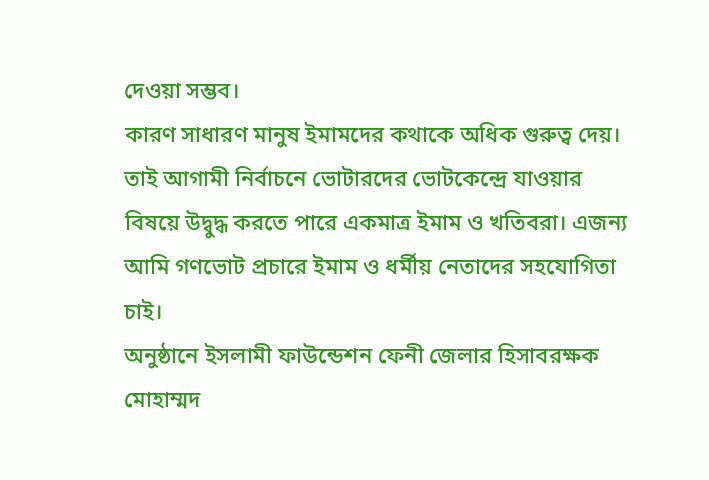দেওয়া সম্ভব।
কারণ সাধারণ মানুষ ইমামদের কথাকে অধিক গুরুত্ব দেয়। তাই আগামী নির্বাচনে ভোটারদের ভোটকেন্দ্রে যাওয়ার বিষয়ে উদ্বুদ্ধ করতে পারে একমাত্র ইমাম ও খতিবরা। এজন্য আমি গণভোট প্রচারে ইমাম ও ধর্মীয় নেতাদের সহযোগিতা চাই।
অনুষ্ঠানে ইসলামী ফাউন্ডেশন ফেনী জেলার হিসাবরক্ষক মোহাম্মদ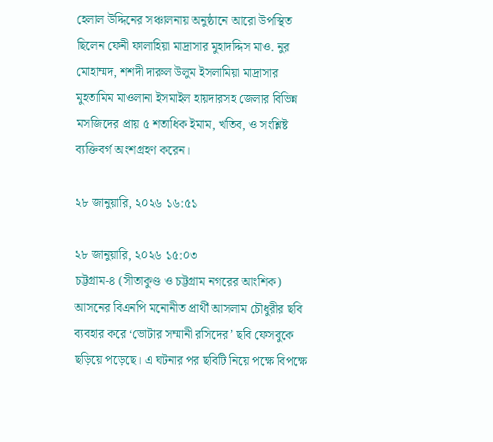হেলাল উদ্দিনের সঞ্চালনায় অনুষ্ঠানে আরো উপস্থিত ছিলেন ফেনী ফালাহিয়া মাদ্রাসার মুহাদদ্দিস মাও. নুর মোহাম্মদ, শশদী দারুল উলুম ইসলামিয়া মাদ্রাসার মুহতামিম মাওলানা ইসমাইল হায়দারসহ জেলার বিভিন্ন মসজিদের প্রায় ৫ শতাধিক ইমাম, খতিব, ও সংশ্লিষ্ট ব্যক্তিবর্গ অংশগ্রহণ করেন।

২৮ জানুয়ারি, ২০২৬ ১৬:৫১

২৮ জানুয়ারি, ২০২৬ ১৫:০৩
চট্টগ্রাম-৪ (সীতাকুণ্ড ও চট্টগ্রাম নগরের আংশিক) আসনের বিএনপি মনোনীত প্রার্থী আসলাম চৌধুরীর ছবি ব্যবহার করে ‘ভোটার সম্মানী রসিদের’ ছবি ফেসবুকে ছড়িয়ে পড়েছে। এ ঘটনার পর ছবিটি নিয়ে পক্ষে বিপক্ষে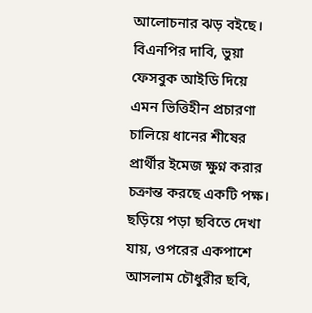আলোচনার ঝড় বইছে।
বিএনপির দাবি, ভুয়া ফেসবুক আইডি দিয়ে এমন ভিত্তিহীন প্রচারণা চালিয়ে ধানের শীষের প্রার্থীর ইমেজ ক্ষুণ্ন করার চক্রান্ত করছে একটি পক্ষ।
ছড়িয়ে পড়া ছবিতে দেখা যায়, ওপরের একপাশে আসলাম চৌধুরীর ছবি,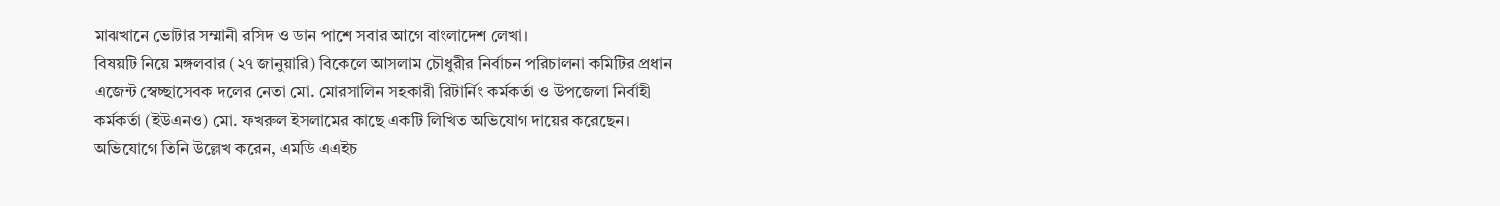মাঝখানে ভোটার সম্মানী রসিদ ও ডান পাশে সবার আগে বাংলাদেশ লেখা।
বিষয়টি নিয়ে মঙ্গলবার (২৭ জানুয়ারি) বিকেলে আসলাম চৌধুরীর নির্বাচন পরিচালনা কমিটির প্রধান এজেন্ট স্বেচ্ছাসেবক দলের নেতা মো. মোরসালিন সহকারী রিটার্নিং কর্মকর্তা ও উপজেলা নির্বাহী কর্মকর্তা (ইউএনও) মো. ফখরুল ইসলামের কাছে একটি লিখিত অভিযোগ দায়ের করেছেন।
অভিযোগে তিনি উল্লেখ করেন, এমডি এএইচ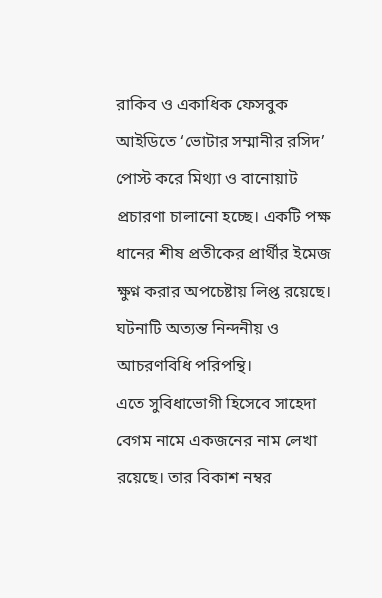রাকিব ও একাধিক ফেসবুক আইডিতে ‘ভোটার সম্মানীর রসিদ’ পোস্ট করে মিথ্যা ও বানোয়াট প্রচারণা চালানো হচ্ছে। একটি পক্ষ ধানের শীষ প্রতীকের প্রার্থীর ইমেজ ক্ষুণ্ন করার অপচেষ্টায় লিপ্ত রয়েছে। ঘটনাটি অত্যন্ত নিন্দনীয় ও আচরণবিধি পরিপন্থি।
এতে সুবিধাভোগী হিসেবে সাহেদা বেগম নামে একজনের নাম লেখা রয়েছে। তার বিকাশ নম্বর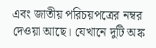এবং জাতীয় পরিচয়পত্রের নম্বর দেওয়া আছে। যেখানে দুটি অঙ্ক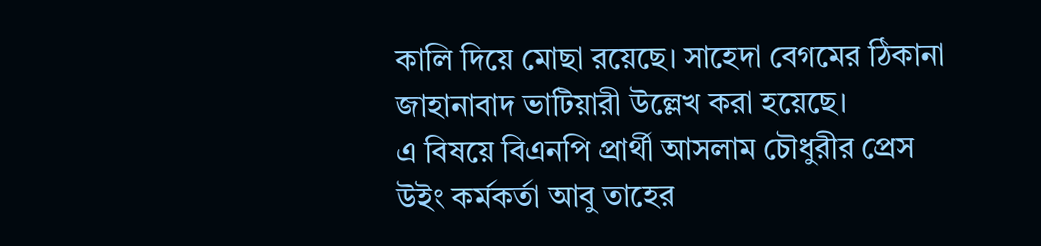কালি দিয়ে মোছা রয়েছে। সাহেদা বেগমের ঠিকানা জাহানাবাদ ভাটিয়ারী উল্লেখ করা হয়েছে।
এ বিষয়ে বিএনপি প্রার্থী আসলাম চৌধুরীর প্রেস উইং কর্মকর্তা আবু তাহের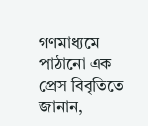গণমাধ্যমে পাঠানো এক প্রেস বিবৃতিতে জানান,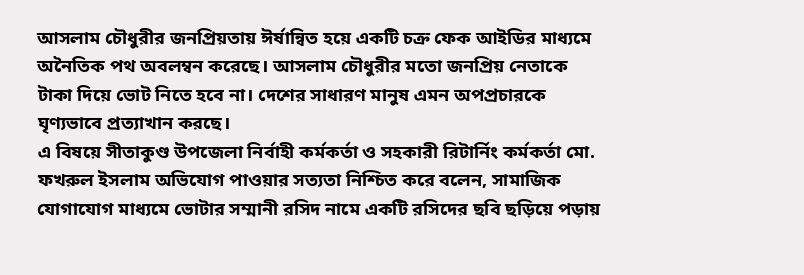আসলাম চৌধুরীর জনপ্রিয়তায় ঈর্ষান্বিত হয়ে একটি চক্র ফেক আইডির মাধ্যমে অনৈতিক পথ অবলম্বন করেছে। আসলাম চৌধুরীর মতো জনপ্রিয় নেতাকে টাকা দিয়ে ভোট নিতে হবে না। দেশের সাধারণ মানুষ এমন অপপ্রচারকে ঘৃণ্যভাবে প্রত্যাখান করছে।
এ বিষয়ে সীতাকুণ্ড উপজেলা নির্বাহী কর্মকর্তা ও সহকারী রিটার্নিং কর্মকর্তা মো. ফখরুল ইসলাম অভিযোগ পাওয়ার সত্যতা নিশ্চিত করে বলেন, সামাজিক যোগাযোগ মাধ্যমে ভোটার সম্মানী রসিদ নামে একটি রসিদের ছবি ছড়িয়ে পড়ায়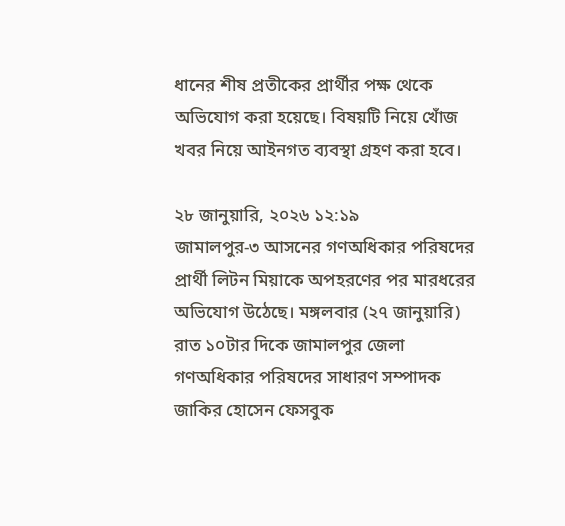ধানের শীষ প্রতীকের প্রার্থীর পক্ষ থেকে অভিযোগ করা হয়েছে। বিষয়টি নিয়ে খোঁজ খবর নিয়ে আইনগত ব্যবস্থা গ্রহণ করা হবে।

২৮ জানুয়ারি, ২০২৬ ১২:১৯
জামালপুর-৩ আসনের গণঅধিকার পরিষদের প্রার্থী লিটন মিয়াকে অপহরণের পর মারধরের অভিযোগ উঠেছে। মঙ্গলবার (২৭ জানুয়ারি) রাত ১০টার দিকে জামালপুর জেলা গণঅধিকার পরিষদের সাধারণ সম্পাদক জাকির হোসেন ফেসবুক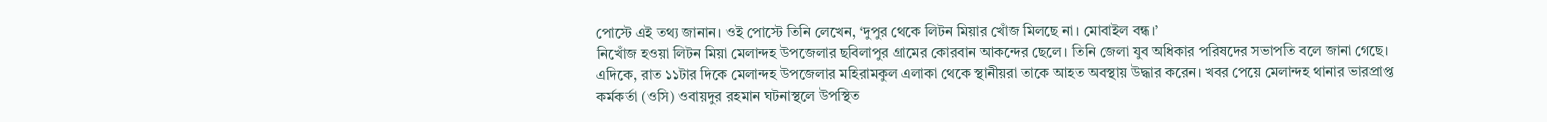পোস্টে এই তথ্য জানান। ওই পোস্টে তিনি লেখেন, ‘দুপুর থেকে লিটন মিয়ার খোঁজ মিলছে না। মোবাইল বন্ধ।’
নিখোঁজ হওয়া লিটন মিয়া মেলান্দহ উপজেলার ছবিলাপুর গ্রামের কোরবান আকন্দের ছেলে। তিনি জেলা যুব অধিকার পরিষদের সভাপতি বলে জানা গেছে।
এদিকে, রাত ১১টার দিকে মেলান্দহ উপজেলার মহিরামকুল এলাকা থেকে স্থানীয়রা তাকে আহত অবস্থায় উদ্ধার করেন। খবর পেয়ে মেলান্দহ থানার ভারপ্রাপ্ত কর্মকর্তা (ওসি) ওবায়দুর রহমান ঘটনাস্থলে উপস্থিত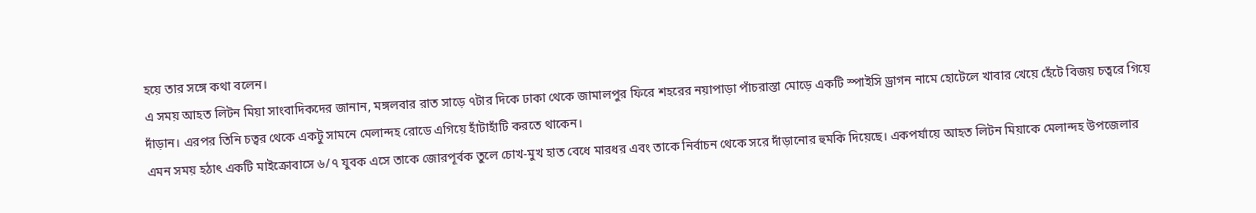হয়ে তার সঙ্গে কথা বলেন।
এ সময় আহত লিটন মিয়া সাংবাদিকদের জানান, মঙ্গলবার রাত সাড়ে ৭টার দিকে ঢাকা থেকে জামালপুর ফিরে শহরের নয়াপাড়া পাঁচরাস্তা মোড়ে একটি স্পাইসি ড্রাগন নামে হোটেলে খাবার খেয়ে হেঁটে বিজয় চত্বরে গিয়ে দাঁড়ান। এরপর তিনি চত্বর থেকে একটু সামনে মেলান্দহ রোডে এগিয়ে হাঁটাহাঁটি করতে থাকেন।
এমন সময় হঠাৎ একটি মাইক্রোবাসে ৬/৭ যুবক এসে তাকে জোরপূর্বক তুলে চোখ-মুখ হাত বেধে মারধর এবং তাকে নির্বাচন থেকে সরে দাঁড়ানোর হুমকি দিয়েছে। একপর্যায়ে আহত লিটন মিয়াকে মেলান্দহ উপজেলার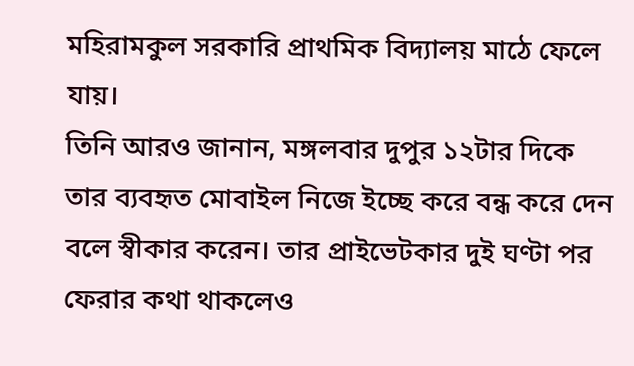মহিরামকুল সরকারি প্রাথমিক বিদ্যালয় মাঠে ফেলে যায়।
তিনি আরও জানান, মঙ্গলবার দুপুর ১২টার দিকে তার ব্যবহৃত মোবাইল নিজে ইচ্ছে করে বন্ধ করে দেন বলে স্বীকার করেন। তার প্রাইভেটকার দুই ঘণ্টা পর ফেরার কথা থাকলেও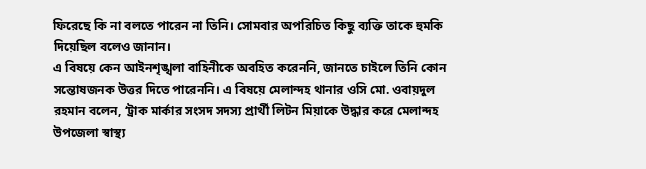ফিরেছে কি না বলতে পারেন না তিনি। সোমবার অপরিচিত কিছু ব্যক্তি তাকে হুমকি দিয়েছিল বলেও জানান।
এ বিষয়ে কেন আইনশৃঙ্খলা বাহিনীকে অবহিত করেননি, জানতে চাইলে তিনি কোন সন্তোষজনক উত্তর দিতে পারেননি। এ বিষয়ে মেলান্দহ থানার ওসি মো. ওবায়দুল রহমান বলেন, ‘ট্রাক মার্কার সংসদ সদস্য প্রার্থী লিটন মিয়াকে উদ্ধার করে মেলান্দহ উপজেলা স্বাস্থ্য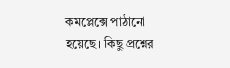কমপ্লেক্সে পাঠানো হয়েছে। কিছু প্রশ্নের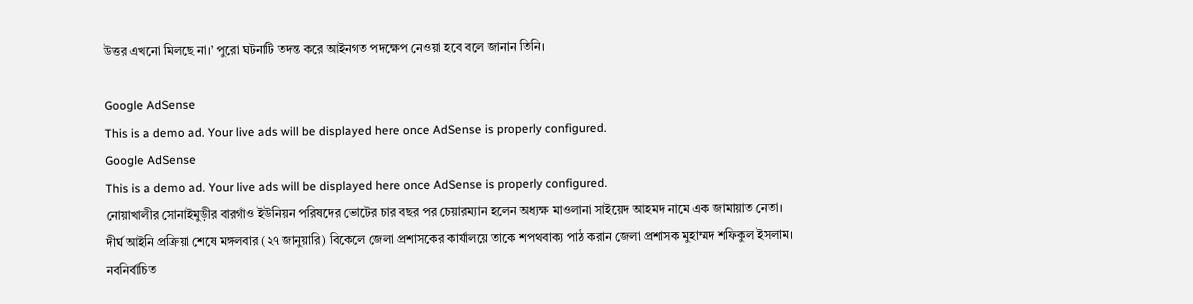উত্তর এখনো মিলছে না।’ পুরো ঘটনাটি তদন্ত করে আইনগত পদক্ষেপ নেওয়া হবে বলে জানান তিনি।

Google AdSense
This is a demo ad. Your live ads will be displayed here once AdSense is properly configured.
Google AdSense
This is a demo ad. Your live ads will be displayed here once AdSense is properly configured.
নোয়াখালীর সোনাইমুড়ীর বারগাঁও ইউনিয়ন পরিষদের ভোটের চার বছর পর চেয়ারম্যান হলেন অধ্যক্ষ মাওলানা সাইয়েদ আহমদ নামে এক জামায়াত নেতা।
দীর্ঘ আইনি প্রক্রিয়া শেষে মঙ্গলবার (২৭ জানুয়ারি) বিকেলে জেলা প্রশাসকের কার্যালয়ে তাকে শপথবাক্য পাঠ করান জেলা প্রশাসক মুহাম্মদ শফিকুল ইসলাম।
নবনির্বাচিত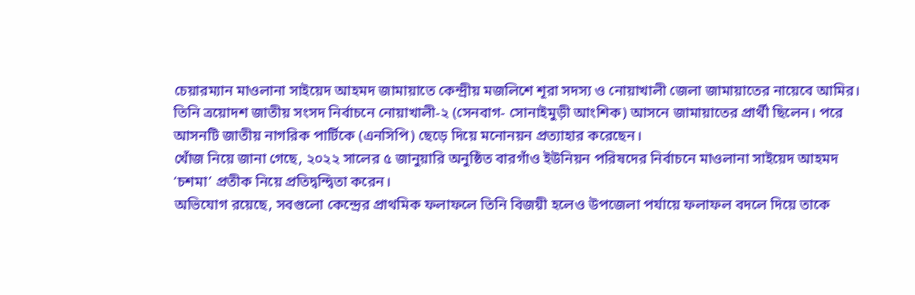চেয়ারম্যান মাওলানা সাইয়েদ আহমদ জামায়াতে কেন্দ্রীয় মজলিশে শূরা সদস্য ও নোয়াখালী জেলা জামায়াতের নায়েবে আমির।
তিনি ত্রয়োদশ জাতীয় সংসদ নির্বাচনে নোয়াখালী-২ (সেনবাগ- সোনাইমুড়ী আংশিক) আসনে জামায়াতের প্রার্থী ছিলেন। পরে আসনটি জাতীয় নাগরিক পার্টিকে (এনসিপি) ছেড়ে দিয়ে মনোনয়ন প্রত্যাহার করেছেন।
খোঁজ নিয়ে জানা গেছে, ২০২২ সালের ৫ জানুয়ারি অনুষ্ঠিত বারগাঁও ইউনিয়ন পরিষদের নির্বাচনে মাওলানা সাইয়েদ আহমদ ‘চশমা’ প্রতীক নিয়ে প্রতিদ্বন্দ্বিতা করেন।
অভিযোগ রয়েছে, সবগুলো কেন্দ্রের প্রাথমিক ফলাফলে তিনি বিজয়ী হলেও উপজেলা পর্যায়ে ফলাফল বদলে দিয়ে তাকে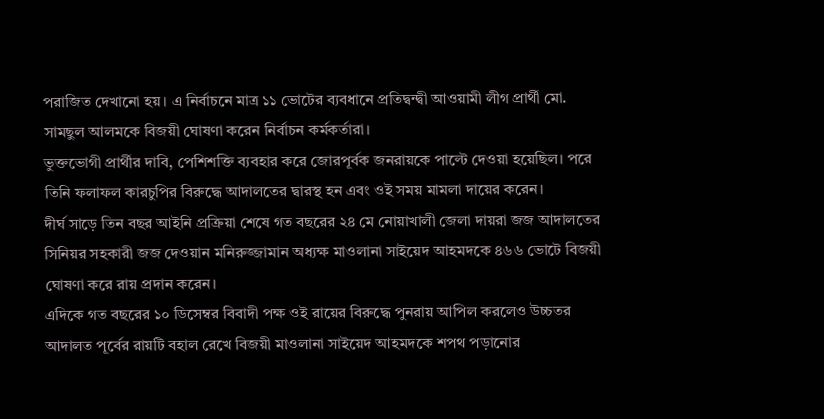পরাজিত দেখানো হয়। এ নির্বাচনে মাত্র ১১ ভোটের ব্যবধানে প্রতিদ্বন্দ্বী আওয়ামী লীগ প্রার্থী মো. সামছুল আলমকে বিজয়ী ঘোষণা করেন নির্বাচন কর্মকর্তারা।
ভুক্তভোগী প্রার্থীর দাবি, পেশিশক্তি ব্যবহার করে জোরপূর্বক জনরায়কে পাল্টে দেওয়া হয়েছিল। পরে তিনি ফলাফল কারচুপির বিরুদ্ধে আদালতের দ্বারস্থ হন এবং ওই সময় মামলা দায়ের করেন।
দীর্ঘ সাড়ে তিন বছর আইনি প্রক্রিয়া শেষে গত বছরের ২৪ মে নোয়াখালী জেলা দায়রা জজ আদালতের সিনিয়র সহকারী জজ দেওয়ান মনিরুজ্জামান অধ্যক্ষ মাওলানা সাইয়েদ আহমদকে ৪৬৬ ভোটে বিজয়ী ঘোষণা করে রায় প্রদান করেন।
এদিকে গত বছরের ১০ ডিসেম্বর বিবাদী পক্ষ ওই রায়ের বিরুদ্ধে পুনরায় আপিল করলেও উচ্চতর আদালত পূর্বের রায়টি বহাল রেখে বিজয়ী মাওলানা সাইয়েদ আহমদকে শপথ পড়ানোর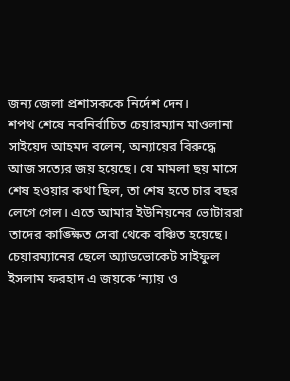জন্য জেলা প্রশাসককে নির্দেশ দেন।
শপথ শেষে নবনির্বাচিত চেয়ারম্যান মাওলানা সাইয়েদ আহমদ বলেন, অন্যায়ের বিরুদ্ধে আজ সত্যের জয় হয়েছে। যে মামলা ছয় মাসে শেষ হওয়ার কথা ছিল, তা শেষ হতে চার বছর লেগে গেল। এতে আমার ইউনিয়নের ভোটাররা তাদের কাঙ্ক্ষিত সেবা থেকে বঞ্চিত হয়েছে।
চেয়ারম্যানের ছেলে অ্যাডভোকেট সাইফুল ইসলাম ফরহাদ এ জয়কে ‘ন্যায় ও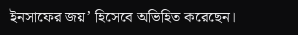ইনসাফের জয়’ হিসেবে অভিহিত করেছেন।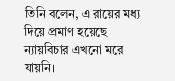তিনি বলেন, এ রায়ের মধ্য দিয়ে প্রমাণ হয়েছে ন্যায়বিচার এখনো মরে যায়নি।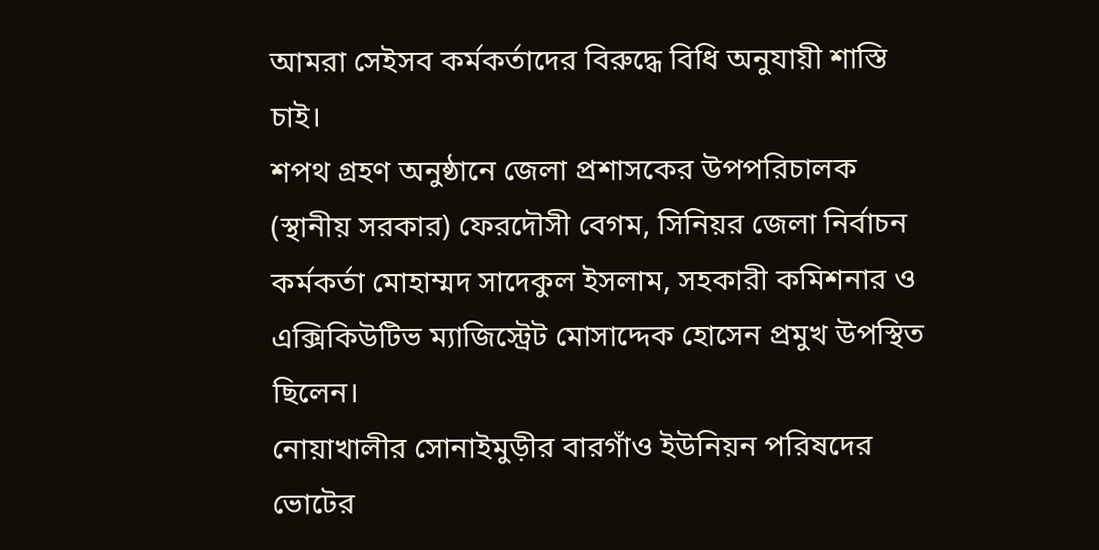আমরা সেইসব কর্মকর্তাদের বিরুদ্ধে বিধি অনুযায়ী শাস্তি চাই।
শপথ গ্রহণ অনুষ্ঠানে জেলা প্রশাসকের উপপরিচালক (স্থানীয় সরকার) ফেরদৌসী বেগম, সিনিয়র জেলা নির্বাচন কর্মকর্তা মোহাম্মদ সাদেকুল ইসলাম, সহকারী কমিশনার ও এক্সিকিউটিভ ম্যাজিস্ট্রেট মোসাদ্দেক হোসেন প্রমুখ উপস্থিত ছিলেন।
নোয়াখালীর সোনাইমুড়ীর বারগাঁও ইউনিয়ন পরিষদের ভোটের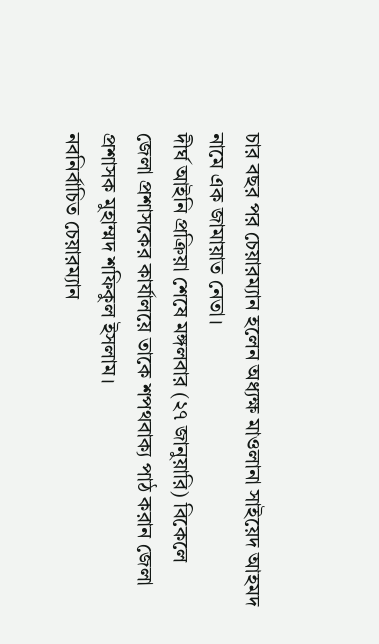চার বছর পর চেয়ারম্যান হলেন অধ্যক্ষ মাওলানা সাইয়েদ আহমদ নামে এক জামায়াত নেতা।
দীর্ঘ আইনি প্রক্রিয়া শেষে মঙ্গলবার (২৭ জানুয়ারি) বিকেলে জেলা প্রশাসকের কার্যালয়ে তাকে শপথবাক্য পাঠ করান জেলা প্রশাসক মুহাম্মদ শফিকুল ইসলাম।
নবনির্বাচিত চেয়ারম্যান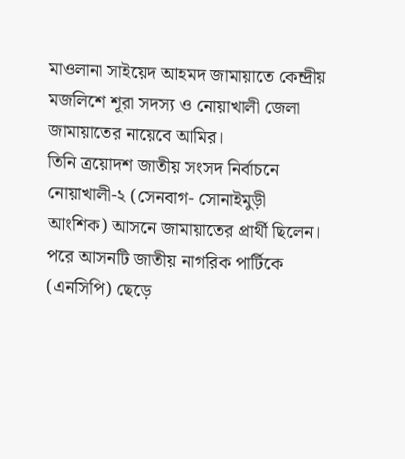মাওলানা সাইয়েদ আহমদ জামায়াতে কেন্দ্রীয় মজলিশে শূরা সদস্য ও নোয়াখালী জেলা জামায়াতের নায়েবে আমির।
তিনি ত্রয়োদশ জাতীয় সংসদ নির্বাচনে নোয়াখালী-২ (সেনবাগ- সোনাইমুড়ী আংশিক) আসনে জামায়াতের প্রার্থী ছিলেন। পরে আসনটি জাতীয় নাগরিক পার্টিকে (এনসিপি) ছেড়ে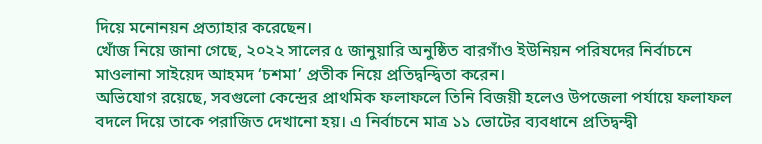দিয়ে মনোনয়ন প্রত্যাহার করেছেন।
খোঁজ নিয়ে জানা গেছে, ২০২২ সালের ৫ জানুয়ারি অনুষ্ঠিত বারগাঁও ইউনিয়ন পরিষদের নির্বাচনে মাওলানা সাইয়েদ আহমদ ‘চশমা’ প্রতীক নিয়ে প্রতিদ্বন্দ্বিতা করেন।
অভিযোগ রয়েছে, সবগুলো কেন্দ্রের প্রাথমিক ফলাফলে তিনি বিজয়ী হলেও উপজেলা পর্যায়ে ফলাফল বদলে দিয়ে তাকে পরাজিত দেখানো হয়। এ নির্বাচনে মাত্র ১১ ভোটের ব্যবধানে প্রতিদ্বন্দ্বী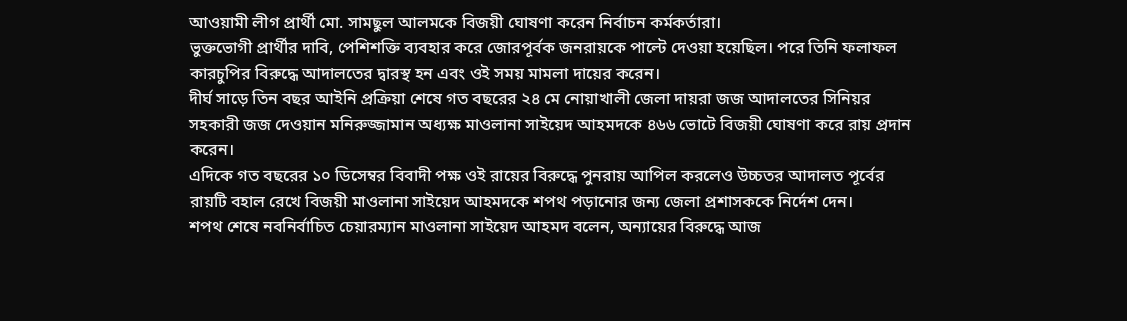আওয়ামী লীগ প্রার্থী মো. সামছুল আলমকে বিজয়ী ঘোষণা করেন নির্বাচন কর্মকর্তারা।
ভুক্তভোগী প্রার্থীর দাবি, পেশিশক্তি ব্যবহার করে জোরপূর্বক জনরায়কে পাল্টে দেওয়া হয়েছিল। পরে তিনি ফলাফল কারচুপির বিরুদ্ধে আদালতের দ্বারস্থ হন এবং ওই সময় মামলা দায়ের করেন।
দীর্ঘ সাড়ে তিন বছর আইনি প্রক্রিয়া শেষে গত বছরের ২৪ মে নোয়াখালী জেলা দায়রা জজ আদালতের সিনিয়র সহকারী জজ দেওয়ান মনিরুজ্জামান অধ্যক্ষ মাওলানা সাইয়েদ আহমদকে ৪৬৬ ভোটে বিজয়ী ঘোষণা করে রায় প্রদান করেন।
এদিকে গত বছরের ১০ ডিসেম্বর বিবাদী পক্ষ ওই রায়ের বিরুদ্ধে পুনরায় আপিল করলেও উচ্চতর আদালত পূর্বের রায়টি বহাল রেখে বিজয়ী মাওলানা সাইয়েদ আহমদকে শপথ পড়ানোর জন্য জেলা প্রশাসককে নির্দেশ দেন।
শপথ শেষে নবনির্বাচিত চেয়ারম্যান মাওলানা সাইয়েদ আহমদ বলেন, অন্যায়ের বিরুদ্ধে আজ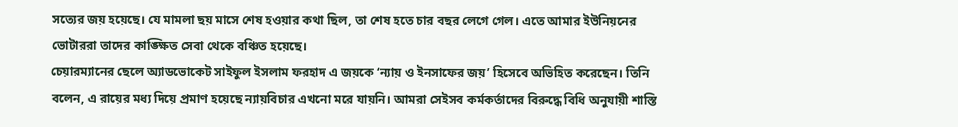সত্যের জয় হয়েছে। যে মামলা ছয় মাসে শেষ হওয়ার কথা ছিল, তা শেষ হতে চার বছর লেগে গেল। এতে আমার ইউনিয়নের ভোটাররা তাদের কাঙ্ক্ষিত সেবা থেকে বঞ্চিত হয়েছে।
চেয়ারম্যানের ছেলে অ্যাডভোকেট সাইফুল ইসলাম ফরহাদ এ জয়কে ‘ন্যায় ও ইনসাফের জয়’ হিসেবে অভিহিত করেছেন। তিনি বলেন, এ রায়ের মধ্য দিয়ে প্রমাণ হয়েছে ন্যায়বিচার এখনো মরে যায়নি। আমরা সেইসব কর্মকর্তাদের বিরুদ্ধে বিধি অনুযায়ী শাস্তি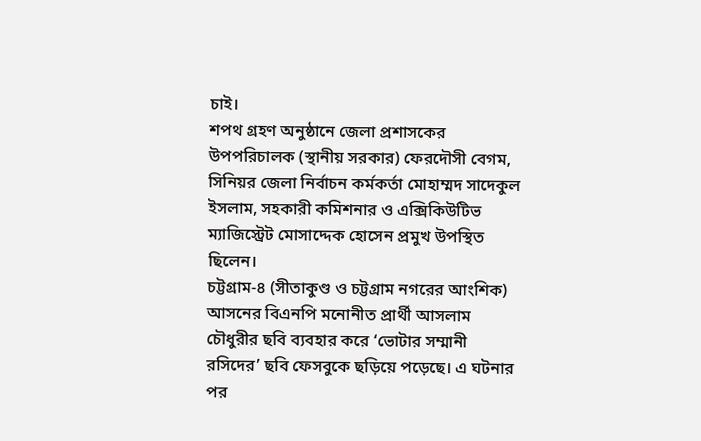চাই।
শপথ গ্রহণ অনুষ্ঠানে জেলা প্রশাসকের উপপরিচালক (স্থানীয় সরকার) ফেরদৌসী বেগম, সিনিয়র জেলা নির্বাচন কর্মকর্তা মোহাম্মদ সাদেকুল ইসলাম, সহকারী কমিশনার ও এক্সিকিউটিভ ম্যাজিস্ট্রেট মোসাদ্দেক হোসেন প্রমুখ উপস্থিত ছিলেন।
চট্টগ্রাম-৪ (সীতাকুণ্ড ও চট্টগ্রাম নগরের আংশিক) আসনের বিএনপি মনোনীত প্রার্থী আসলাম চৌধুরীর ছবি ব্যবহার করে ‘ভোটার সম্মানী রসিদের’ ছবি ফেসবুকে ছড়িয়ে পড়েছে। এ ঘটনার পর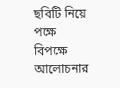ছবিটি নিয়ে পক্ষে বিপক্ষে আলোচনার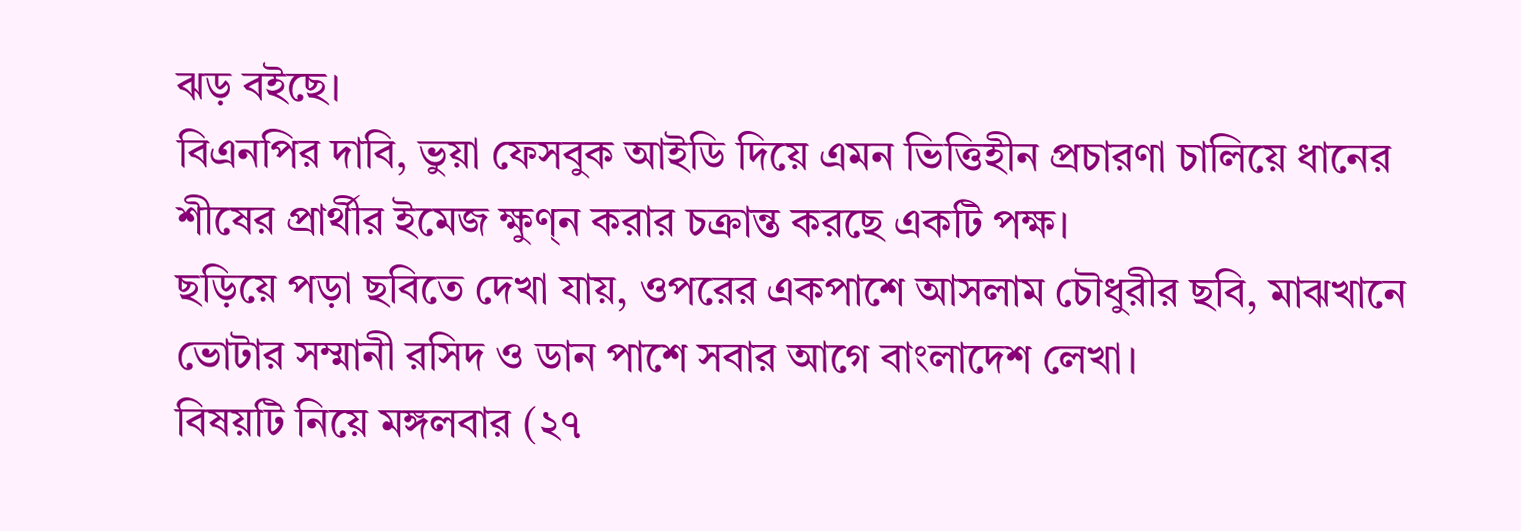ঝড় বইছে।
বিএনপির দাবি, ভুয়া ফেসবুক আইডি দিয়ে এমন ভিত্তিহীন প্রচারণা চালিয়ে ধানের শীষের প্রার্থীর ইমেজ ক্ষুণ্ন করার চক্রান্ত করছে একটি পক্ষ।
ছড়িয়ে পড়া ছবিতে দেখা যায়, ওপরের একপাশে আসলাম চৌধুরীর ছবি, মাঝখানে ভোটার সম্মানী রসিদ ও ডান পাশে সবার আগে বাংলাদেশ লেখা।
বিষয়টি নিয়ে মঙ্গলবার (২৭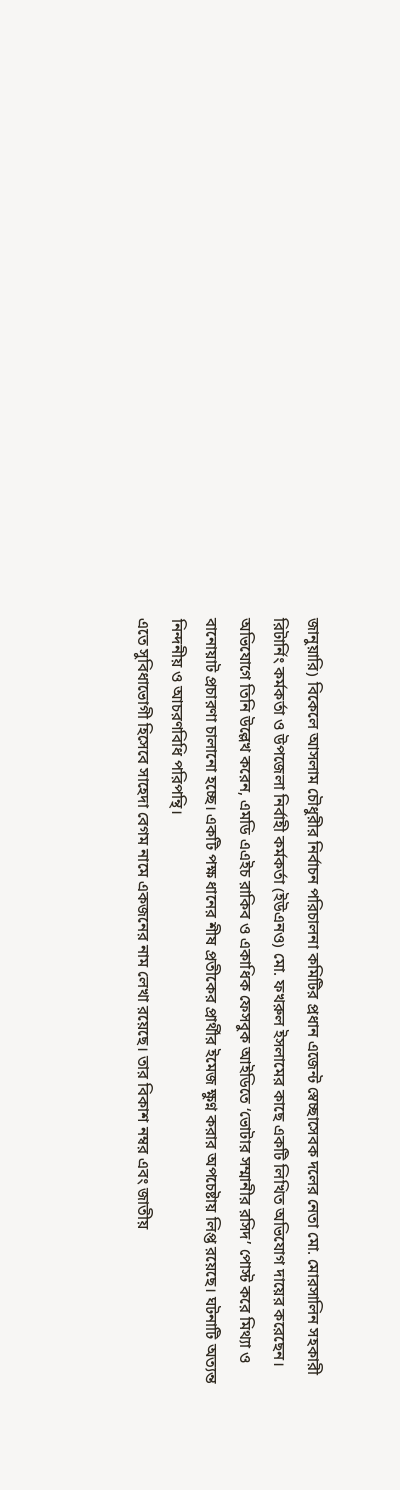জানুয়ারি) বিকেলে আসলাম চৌধুরীর নির্বাচন পরিচালনা কমিটির প্রধান এজেন্ট স্বেচ্ছাসেবক দলের নেতা মো. মোরসালিন সহকারী রিটার্নিং কর্মকর্তা ও উপজেলা নির্বাহী কর্মকর্তা (ইউএনও) মো. ফখরুল ইসলামের কাছে একটি লিখিত অভিযোগ দায়ের করেছেন।
অভিযোগে তিনি উল্লেখ করেন, এমডি এএইচ রাকিব ও একাধিক ফেসবুক আইডিতে ‘ভোটার সম্মানীর রসিদ’ পোস্ট করে মিথ্যা ও বানোয়াট প্রচারণা চালানো হচ্ছে। একটি পক্ষ ধানের শীষ প্রতীকের প্রার্থীর ইমেজ ক্ষুণ্ন করার অপচেষ্টায় লিপ্ত রয়েছে। ঘটনাটি অত্যন্ত নিন্দনীয় ও আচরণবিধি পরিপন্থি।
এতে সুবিধাভোগী হিসেবে সাহেদা বেগম নামে একজনের নাম লেখা রয়েছে। তার বিকাশ নম্বর এবং জাতীয়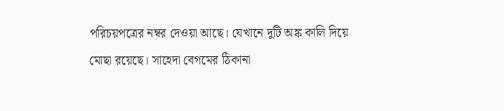পরিচয়পত্রের নম্বর দেওয়া আছে। যেখানে দুটি অঙ্ক কালি দিয়ে মোছা রয়েছে। সাহেদা বেগমের ঠিকানা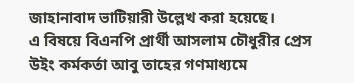জাহানাবাদ ভাটিয়ারী উল্লেখ করা হয়েছে।
এ বিষয়ে বিএনপি প্রার্থী আসলাম চৌধুরীর প্রেস উইং কর্মকর্তা আবু তাহের গণমাধ্যমে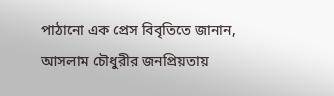পাঠানো এক প্রেস বিবৃতিতে জানান, আসলাম চৌধুরীর জনপ্রিয়তায়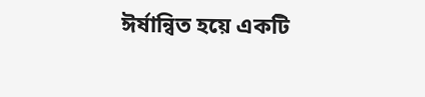ঈর্ষান্বিত হয়ে একটি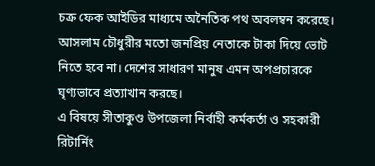চক্র ফেক আইডির মাধ্যমে অনৈতিক পথ অবলম্বন করেছে। আসলাম চৌধুরীর মতো জনপ্রিয় নেতাকে টাকা দিয়ে ভোট নিতে হবে না। দেশের সাধারণ মানুষ এমন অপপ্রচারকে ঘৃণ্যভাবে প্রত্যাখান করছে।
এ বিষয়ে সীতাকুণ্ড উপজেলা নির্বাহী কর্মকর্তা ও সহকারী রিটার্নিং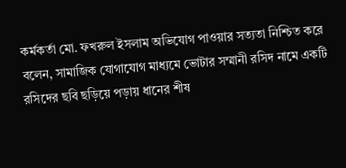কর্মকর্তা মো. ফখরুল ইসলাম অভিযোগ পাওয়ার সত্যতা নিশ্চিত করে বলেন, সামাজিক যোগাযোগ মাধ্যমে ভোটার সম্মানী রসিদ নামে একটি রসিদের ছবি ছড়িয়ে পড়ায় ধানের শীষ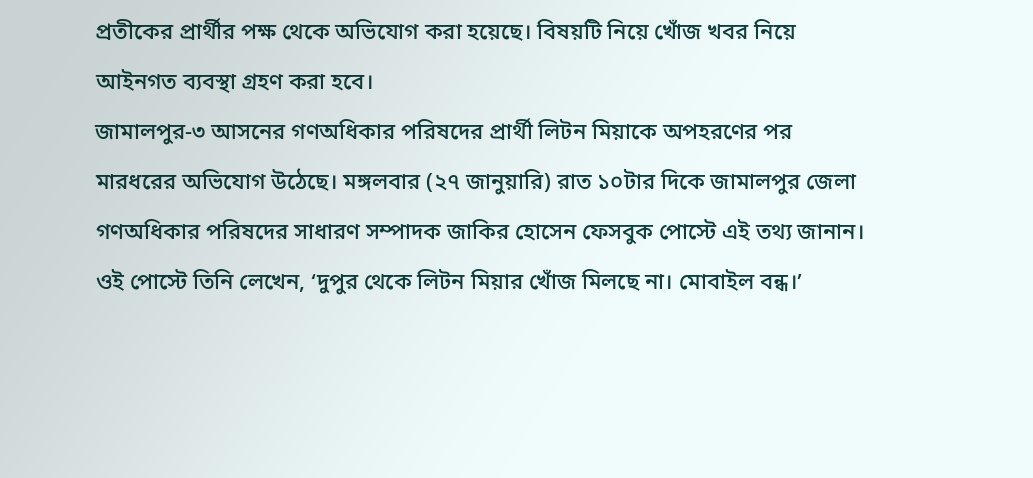প্রতীকের প্রার্থীর পক্ষ থেকে অভিযোগ করা হয়েছে। বিষয়টি নিয়ে খোঁজ খবর নিয়ে আইনগত ব্যবস্থা গ্রহণ করা হবে।
জামালপুর-৩ আসনের গণঅধিকার পরিষদের প্রার্থী লিটন মিয়াকে অপহরণের পর মারধরের অভিযোগ উঠেছে। মঙ্গলবার (২৭ জানুয়ারি) রাত ১০টার দিকে জামালপুর জেলা গণঅধিকার পরিষদের সাধারণ সম্পাদক জাকির হোসেন ফেসবুক পোস্টে এই তথ্য জানান। ওই পোস্টে তিনি লেখেন, ‘দুপুর থেকে লিটন মিয়ার খোঁজ মিলছে না। মোবাইল বন্ধ।’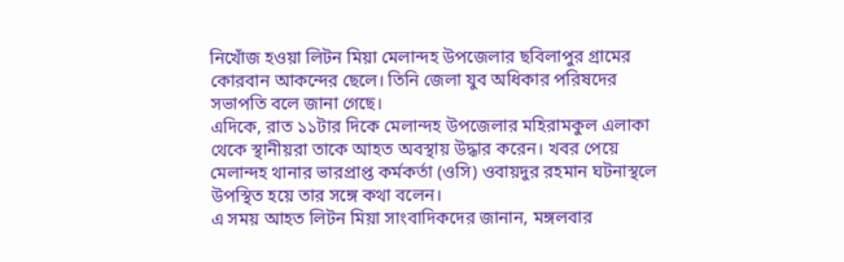নিখোঁজ হওয়া লিটন মিয়া মেলান্দহ উপজেলার ছবিলাপুর গ্রামের কোরবান আকন্দের ছেলে। তিনি জেলা যুব অধিকার পরিষদের সভাপতি বলে জানা গেছে।
এদিকে, রাত ১১টার দিকে মেলান্দহ উপজেলার মহিরামকুল এলাকা থেকে স্থানীয়রা তাকে আহত অবস্থায় উদ্ধার করেন। খবর পেয়ে মেলান্দহ থানার ভারপ্রাপ্ত কর্মকর্তা (ওসি) ওবায়দুর রহমান ঘটনাস্থলে উপস্থিত হয়ে তার সঙ্গে কথা বলেন।
এ সময় আহত লিটন মিয়া সাংবাদিকদের জানান, মঙ্গলবার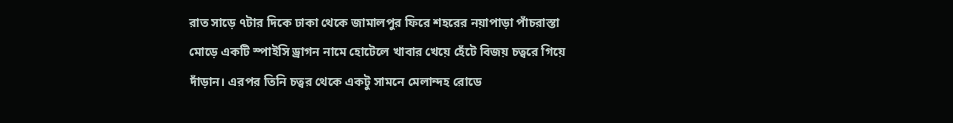রাত সাড়ে ৭টার দিকে ঢাকা থেকে জামালপুর ফিরে শহরের নয়াপাড়া পাঁচরাস্তা মোড়ে একটি স্পাইসি ড্রাগন নামে হোটেলে খাবার খেয়ে হেঁটে বিজয় চত্বরে গিয়ে দাঁড়ান। এরপর তিনি চত্বর থেকে একটু সামনে মেলান্দহ রোডে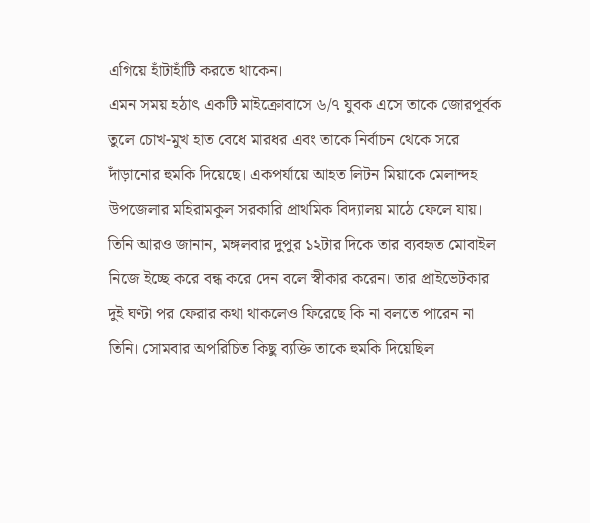এগিয়ে হাঁটাহাঁটি করতে থাকেন।
এমন সময় হঠাৎ একটি মাইক্রোবাসে ৬/৭ যুবক এসে তাকে জোরপূর্বক তুলে চোখ-মুখ হাত বেধে মারধর এবং তাকে নির্বাচন থেকে সরে দাঁড়ানোর হুমকি দিয়েছে। একপর্যায়ে আহত লিটন মিয়াকে মেলান্দহ উপজেলার মহিরামকুল সরকারি প্রাথমিক বিদ্যালয় মাঠে ফেলে যায়।
তিনি আরও জানান, মঙ্গলবার দুপুর ১২টার দিকে তার ব্যবহৃত মোবাইল নিজে ইচ্ছে করে বন্ধ করে দেন বলে স্বীকার করেন। তার প্রাইভেটকার দুই ঘণ্টা পর ফেরার কথা থাকলেও ফিরেছে কি না বলতে পারেন না তিনি। সোমবার অপরিচিত কিছু ব্যক্তি তাকে হুমকি দিয়েছিল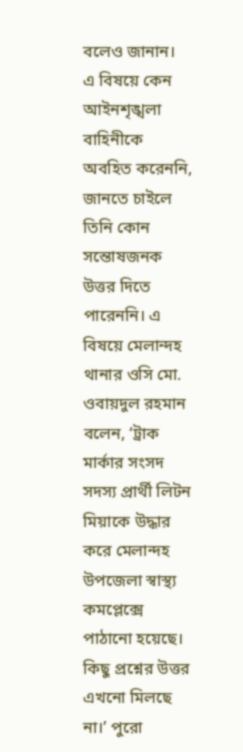বলেও জানান।
এ বিষয়ে কেন আইনশৃঙ্খলা বাহিনীকে অবহিত করেননি, জানতে চাইলে তিনি কোন সন্তোষজনক উত্তর দিতে পারেননি। এ বিষয়ে মেলান্দহ থানার ওসি মো. ওবায়দুল রহমান বলেন, ‘ট্রাক মার্কার সংসদ সদস্য প্রার্থী লিটন মিয়াকে উদ্ধার করে মেলান্দহ উপজেলা স্বাস্থ্য কমপ্লেক্সে পাঠানো হয়েছে। কিছু প্রশ্নের উত্তর এখনো মিলছে না।’ পুরো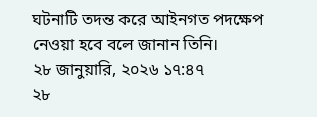ঘটনাটি তদন্ত করে আইনগত পদক্ষেপ নেওয়া হবে বলে জানান তিনি।
২৮ জানুয়ারি, ২০২৬ ১৭:৪৭
২৮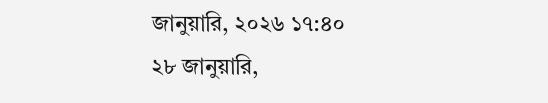জানুয়ারি, ২০২৬ ১৭:৪০
২৮ জানুয়ারি,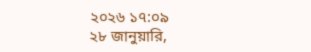২০২৬ ১৭:০৯
২৮ জানুয়ারি,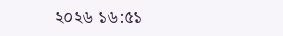২০২৬ ১৬:৫১